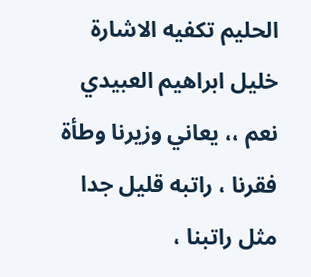الحليم تكفيه الاشارة
خليل ابراهيم العبيدي
نعم ،، يعاني وزيرنا وطأة فقرنا ، راتبه قليل جدا مثل راتبنا ،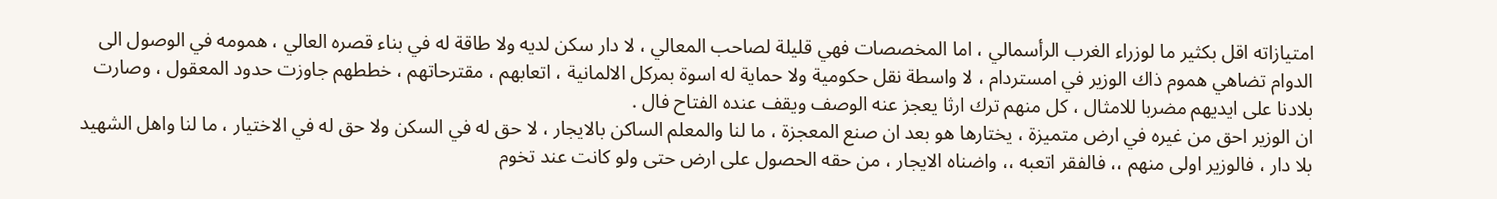امتيازاته اقل بكثير ما لوزراء الغرب الرأسمالي ، اما المخصصات فهي قليلة لصاحب المعالي ، لا دار سكن لديه ولا طاقة له في بناء قصره العالي ، همومه في الوصول الى الدوام تضاهي هموم ذاك الوزير في امستردام ، لا واسطة نقل حكومية ولا حماية له اسوة بمركل الالمانية ، اتعابهم ، مقترحاتهم ، خططهم جاوزت حدود المعقول ، وصارت بلادنا على ايديهم مضربا للامثال ، كل منهم ترك ارثا يعجز عنه الوصف ويقف عنده الفتاح فال .
ان الوزير احق من غيره في ارض متميزة ، يختارها هو بعد ان صنع المعجزة ، ما لنا والمعلم الساكن بالايجار ، لا حق له في السكن ولا حق له في الاختيار ، ما لنا واهل الشهيد بلا دار ، فالوزير اولى منهم ،، فالفقر اتعبه ،، واضناه الايجار ، من حقه الحصول على ارض حتى ولو كانت عند تخوم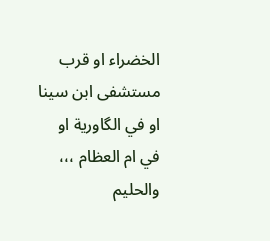الخضراء او قرب مستشفى ابن سينا او في الگاورية او في ام العظام ،،، والحليم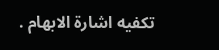تكفيه اشارة الابهام .